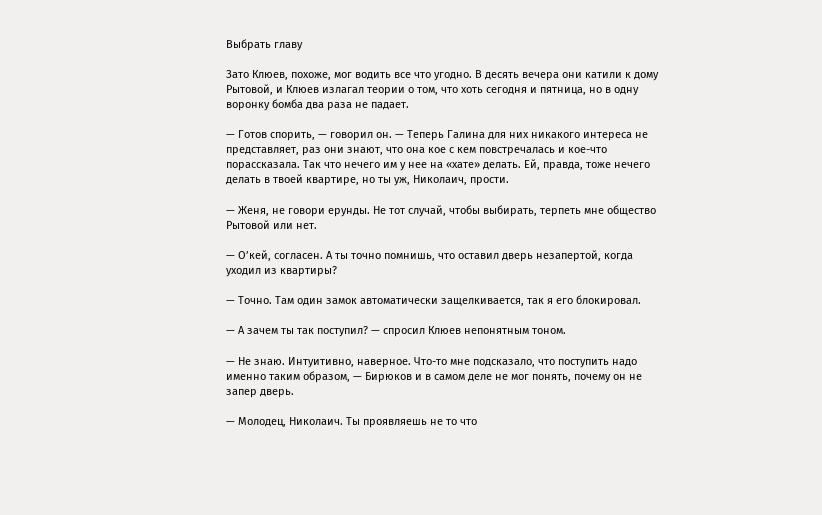Выбрать главу

Зато Клюев, похоже, мог водить все что угодно. В десять вечера они катили к дому Рытовой, и Клюев излагал теории о том, что хоть сегодня и пятница, но в одну воронку бомба два раза не падает.

— Готов спорить, — говорил он. — Теперь Галина для них никакого интереса не представляет, раз они знают, что она кое с кем повстречалась и кое-что порассказала. Так что нечего им у нее на «хате» делать. Ей, правда, тоже нечего делать в твоей квартире, но ты уж, Николаич, прости.

— Женя, не говори ерунды. Не тот случай, чтобы выбирать, терпеть мне общество Рытовой или нет.

— О’кей, согласен. А ты точно помнишь, что оставил дверь незапертой, когда уходил из квартиры?

— Точно. Там один замок автоматически защелкивается, так я его блокировал.

— А зачем ты так поступил? — спросил Клюев непонятным тоном.

— Не знаю. Интуитивно, наверное. Что-то мне подсказало, что поступить надо именно таким образом, — Бирюков и в самом деле не мог понять, почему он не запер дверь.

— Молодец, Николаич. Ты проявляешь не то что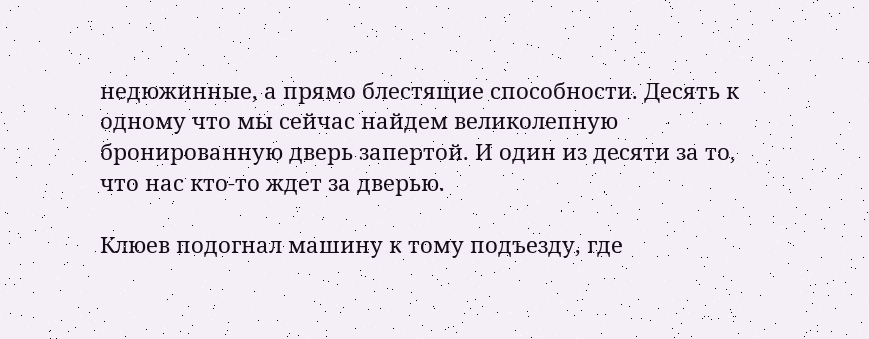недюжинные, а прямо блестящие способности. Десять к одному что мы сейчас найдем великолепную бронированную дверь запертой. И один из десяти за то, что нас кто-то ждет за дверью.

Клюев подогнал машину к тому подъезду, где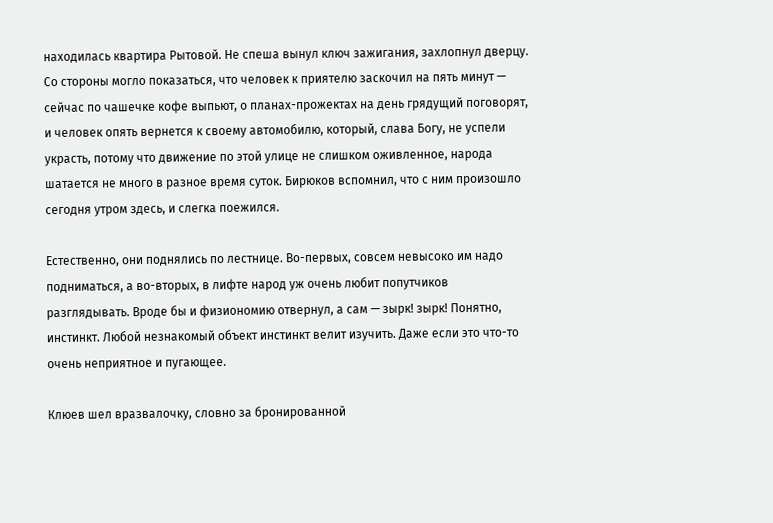находилась квартира Рытовой. Не спеша вынул ключ зажигания, захлопнул дверцу. Со стороны могло показаться, что человек к приятелю заскочил на пять минут — сейчас по чашечке кофе выпьют, о планах-прожектах на день грядущий поговорят, и человек опять вернется к своему автомобилю, который, слава Богу, не успели украсть, потому что движение по этой улице не слишком оживленное, народа шатается не много в разное время суток. Бирюков вспомнил, что с ним произошло сегодня утром здесь, и слегка поежился.

Естественно, они поднялись по лестнице. Во-первых, совсем невысоко им надо подниматься, а во-вторых, в лифте народ уж очень любит попутчиков разглядывать. Вроде бы и физиономию отвернул, а сам — зырк! зырк! Понятно, инстинкт. Любой незнакомый объект инстинкт велит изучить. Даже если это что-то очень неприятное и пугающее.

Клюев шел вразвалочку, словно за бронированной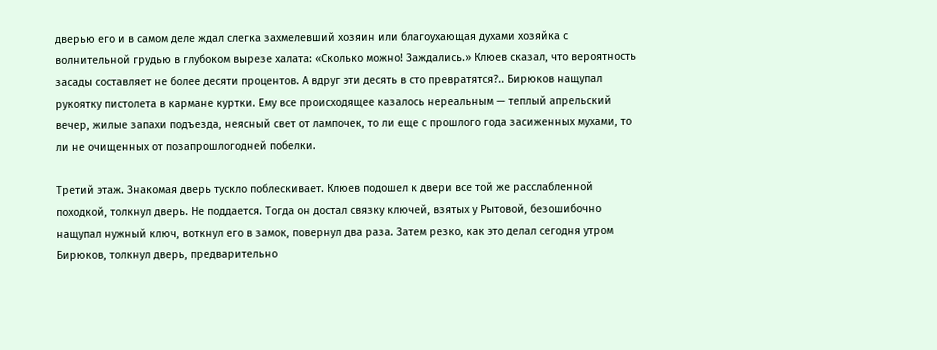дверью его и в самом деле ждал слегка захмелевший хозяин или благоухающая духами хозяйка с волнительной грудью в глубоком вырезе халата: «Сколько можно! Заждались.» Клюев сказал, что вероятность засады составляет не более десяти процентов. А вдруг эти десять в сто превратятся?.. Бирюков нащупал рукоятку пистолета в кармане куртки. Ему все происходящее казалось нереальным — теплый апрельский вечер, жилые запахи подъезда, неясный свет от лампочек, то ли еще с прошлого года засиженных мухами, то ли не очищенных от позапрошлогодней побелки.

Третий этаж. Знакомая дверь тускло поблескивает. Клюев подошел к двери все той же расслабленной походкой, толкнул дверь. Не поддается. Тогда он достал связку ключей, взятых у Рытовой, безошибочно нащупал нужный ключ, воткнул его в замок, повернул два раза. Затем резко, как это делал сегодня утром Бирюков, толкнул дверь, предварительно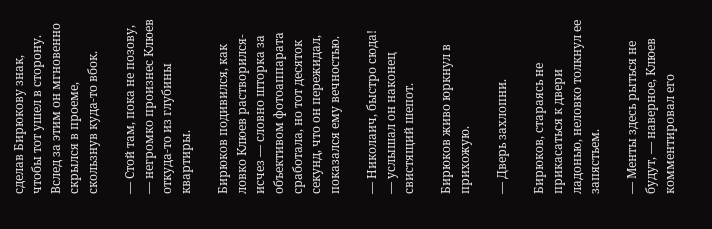сделав Бирюкову знак, чтобы тот ушел в сторону. Вслед за этим он мгновенно скрылся в проеме, скользнув куда-то вбок.

— Стой там, пока не позову, — негромко произнес Клюев откуда-то из глубины квартиры.

Бирюков подивился, как ловко Клюев растворился-исчез — словно шторка за объективом фотоаппарата сработала, но тот десяток секунд, что он пережидал, показался ему вечностью.

— Николаич, быстро сюда! — услышал он наконец свистящий шепот.

Бирюков живо юркнул в прихожую.

— Дверь захлопни.

Бирюков, стараясь не прикасаться к двери ладонью, неловко толкнул ее запястьем.

— Менты здесь рыться не будут, — наверное, Клюев комментировал его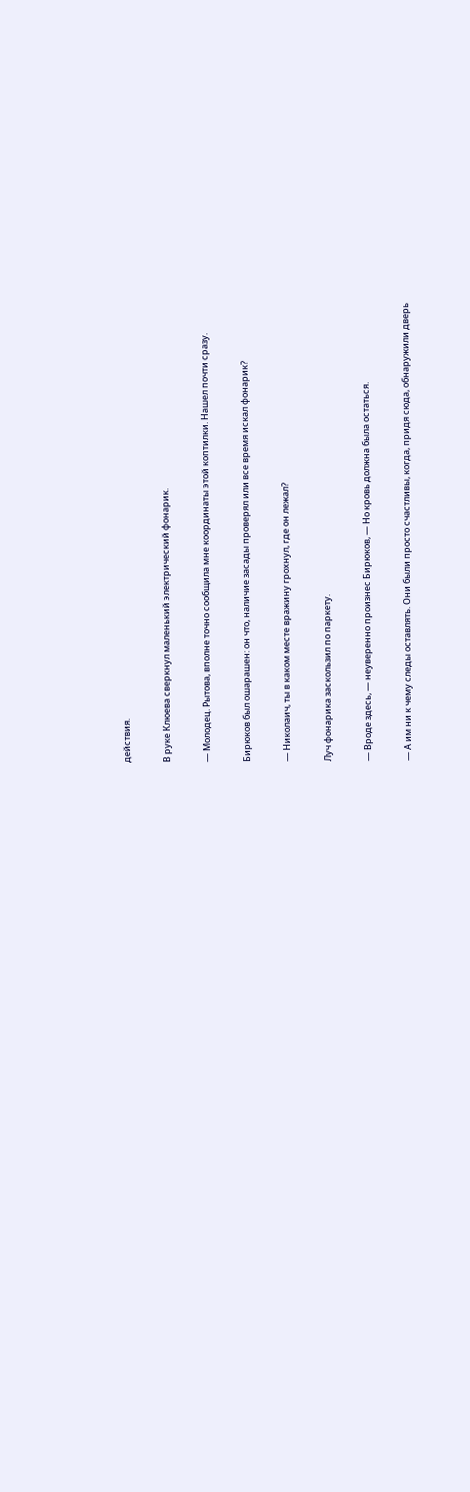действия.

В руке Клюева сверкнул маленький электрический фонарик.

— Молодец. Рытова, вполне точно сообщила мне координаты этой коптилки. Нашел почти сразу.

Бирюков был ошарашен: он что, наличие засады проверял или все время искал фонарик?

— Николаич, ты в каком месте вражину грохнул, где он лежал?

Луч фонарика заскользил по паркету.

— Вроде здесь, — неуверенно произнес Бирюков, — Но кровь должна была остаться.

— А им ни к чему следы оставлять. Они были просто счастливы, когда, придя сюда, обнаружили дверь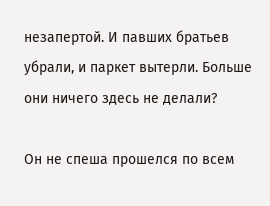незапертой. И павших братьев убрали, и паркет вытерли. Больше они ничего здесь не делали?

Он не спеша прошелся по всем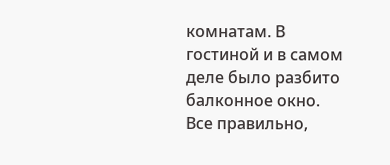комнатам. В гостиной и в самом деле было разбито балконное окно. Все правильно,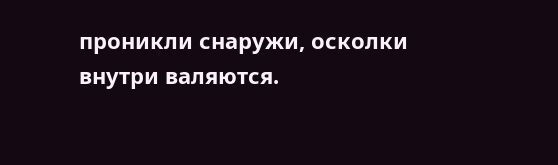проникли снаружи, осколки внутри валяются.